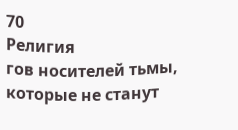70
Религия
гов носителей тьмы, которые не станут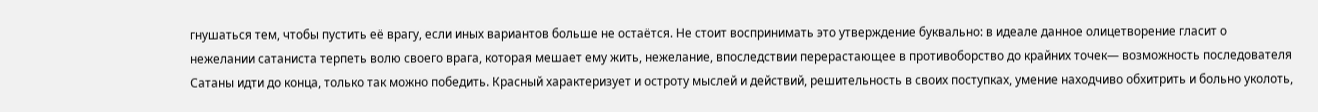гнушаться тем, чтобы пустить её врагу, если иных вариантов больше не остаётся. Не стоит воспринимать это утверждение буквально: в идеале данное олицетворение гласит о нежелании сатаниста терпеть волю своего врага, которая мешает ему жить, нежелание, впоследствии перерастающее в противоборство до крайних точек— возможность последователя Сатаны идти до конца, только так можно победить. Красный характеризует и остроту мыслей и действий, решительность в своих поступках, умение находчиво обхитрить и больно уколоть,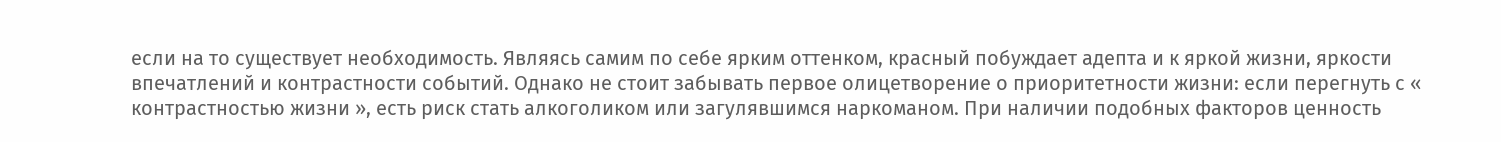если на то существует необходимость. Являясь самим по себе ярким оттенком, красный побуждает адепта и к яркой жизни, яркости впечатлений и контрастности событий. Однако не стоит забывать первое олицетворение о приоритетности жизни: если перегнуть с « контрастностью жизни », есть риск стать алкоголиком или загулявшимся наркоманом. При наличии подобных факторов ценность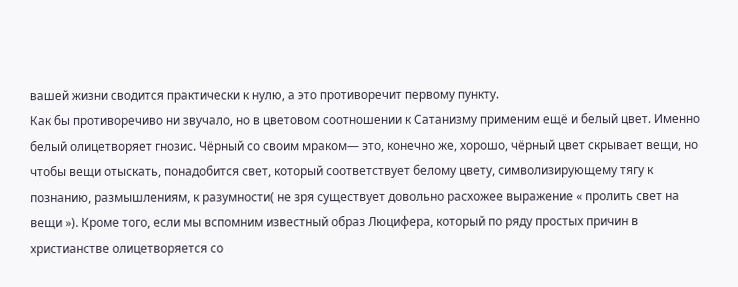вашей жизни сводится практически к нулю, а это противоречит первому пункту.
Как бы противоречиво ни звучало, но в цветовом соотношении к Сатанизму применим ещё и белый цвет. Именно белый олицетворяет гнозис. Чёрный со своим мраком— это, конечно же, хорошо, чёрный цвет скрывает вещи, но чтобы вещи отыскать, понадобится свет, который соответствует белому цвету, символизирующему тягу к познанию, размышлениям, к разумности( не зря существует довольно расхожее выражение « пролить свет на вещи »). Кроме того, если мы вспомним известный образ Люцифера, который по ряду простых причин в христианстве олицетворяется со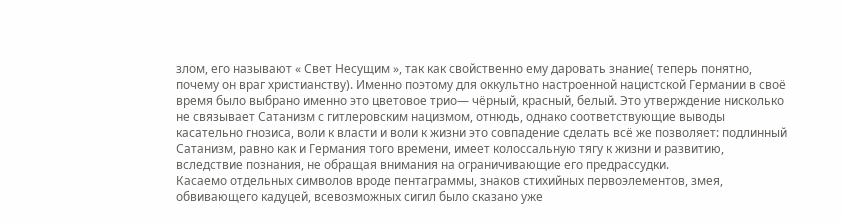злом, его называют « Свет Несущим », так как свойственно ему даровать знание( теперь понятно, почему он враг христианству). Именно поэтому для оккультно настроенной нацистской Германии в своё время было выбрано именно это цветовое трио— чёрный, красный, белый. Это утверждение нисколько не связывает Сатанизм с гитлеровским нацизмом, отнюдь, однако соответствующие выводы касательно гнозиса, воли к власти и воли к жизни это совпадение сделать всё же позволяет: подлинный Сатанизм, равно как и Германия того времени, имеет колоссальную тягу к жизни и развитию, вследствие познания, не обращая внимания на ограничивающие его предрассудки.
Касаемо отдельных символов вроде пентаграммы, знаков стихийных первоэлементов, змея, обвивающего кадуцей, всевозможных сигил было сказано уже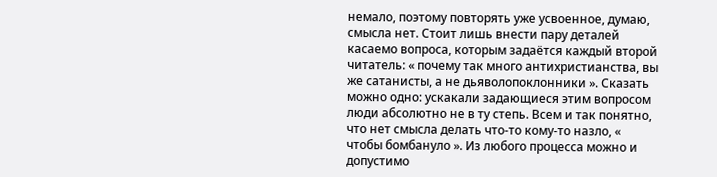немало, поэтому повторять уже усвоенное, думаю, смысла нет. Стоит лишь внести пару деталей касаемо вопроса, которым задаётся каждый второй читатель: « почему так много антихристианства, вы же сатанисты, а не дьяволопоклонники ». Сказать можно одно: ускакали задающиеся этим вопросом люди абсолютно не в ту степь. Всем и так понятно, что нет смысла делать что-то кому-то назло, « чтобы бомбануло ». Из любого процесса можно и допустимо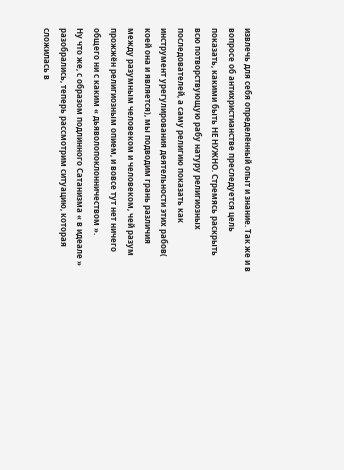извлечь для себя определённый опыт и знание. Так же и в вопросе об антихристианстве преследуется цель показать, какими быть НЕ НУЖНО. Стремясь раскрыть всю потворствующую рабу натуру религиозных последователей, а саму религию показать как инструмент урегулирования деятельности этих рабов( коей она и является), мы подводим грань различия между разумным человеком и человеком, чей разум прожжён религиозным опием, и вовсе тут нет ничего общего ни с каким « дьяволопоклонничеством ».
Ну что же, с образом подлинного Сатанизма « в идеале » разобрались, теперь рассмотрим ситуацию, которая сложилась в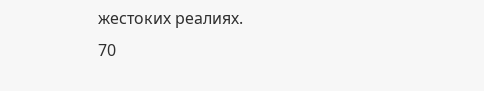жестоких реалиях.
70